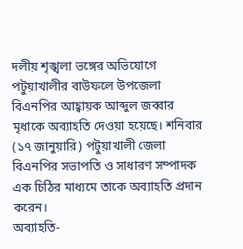দলীয় শৃঙ্খলা ভঙ্গের অভিযোগে পটুয়াখালীর বাউফলে উপজেলা বিএনপির আহ্বায়ক আব্দুল জব্বার মৃধাকে অব্যাহতি দেওয়া হয়েছে। শনিবার (১৭ জানুয়ারি) পটুয়াখালী জেলা বিএনপির সভাপতি ও সাধারণ সম্পাদক এক চিঠির মাধ্যমে তাকে অব্যাহতি প্রদান করেন।
অব্যাহতি-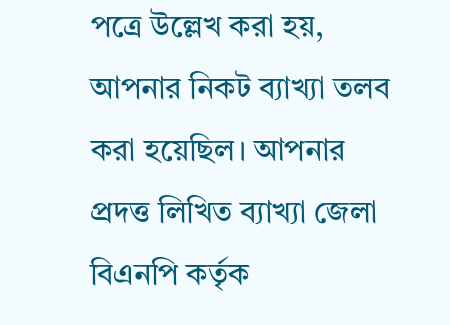পত্রে উল্লেখ করা হয়, আপনার নিকট ব্যাখ্যা তলব করা হয়েছিল। আপনার প্রদত্ত লিখিত ব্যাখ্যা জেলা বিএনপি কর্তৃক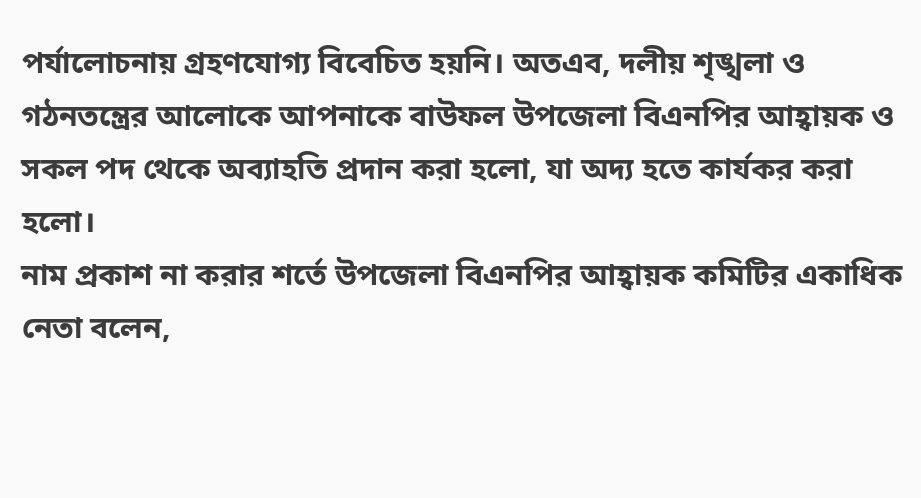পর্যালোচনায় গ্রহণযোগ্য বিবেচিত হয়নি। অতএব, দলীয় শৃঙ্খলা ও গঠনতন্ত্রের আলোকে আপনাকে বাউফল উপজেলা বিএনপির আহ্বায়ক ও সকল পদ থেকে অব্যাহতি প্রদান করা হলো, যা অদ্য হতে কার্যকর করা হলো।
নাম প্রকাশ না করার শর্তে উপজেলা বিএনপির আহ্বায়ক কমিটির একাধিক নেতা বলেন,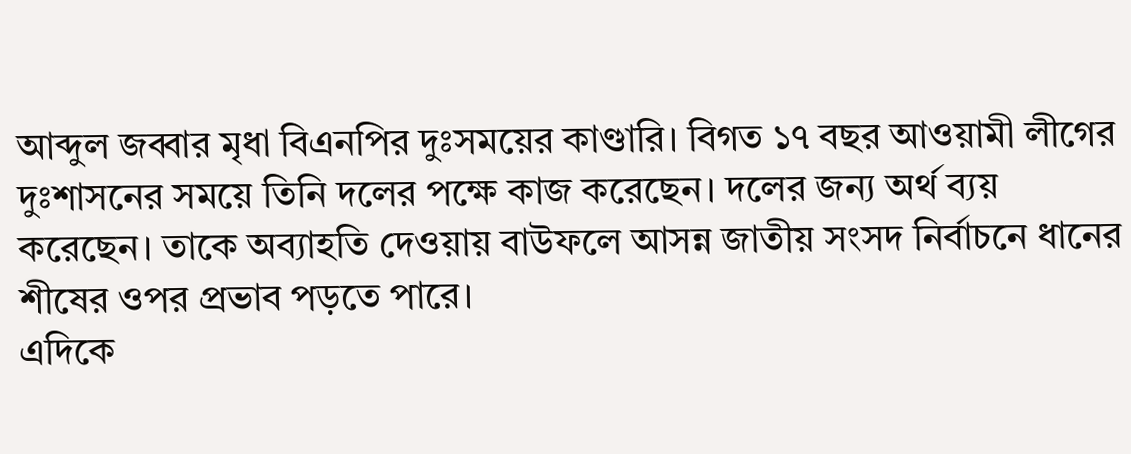আব্দুল জব্বার মৃধা বিএনপির দুঃসময়ের কাণ্ডারি। বিগত ১৭ বছর আওয়ামী লীগের দুঃশাসনের সময়ে তিনি দলের পক্ষে কাজ করেছেন। দলের জন্য অর্থ ব্যয় করেছেন। তাকে অব্যাহতি দেওয়ায় বাউফলে আসন্ন জাতীয় সংসদ নির্বাচনে ধানের শীষের ওপর প্রভাব পড়তে পারে।
এদিকে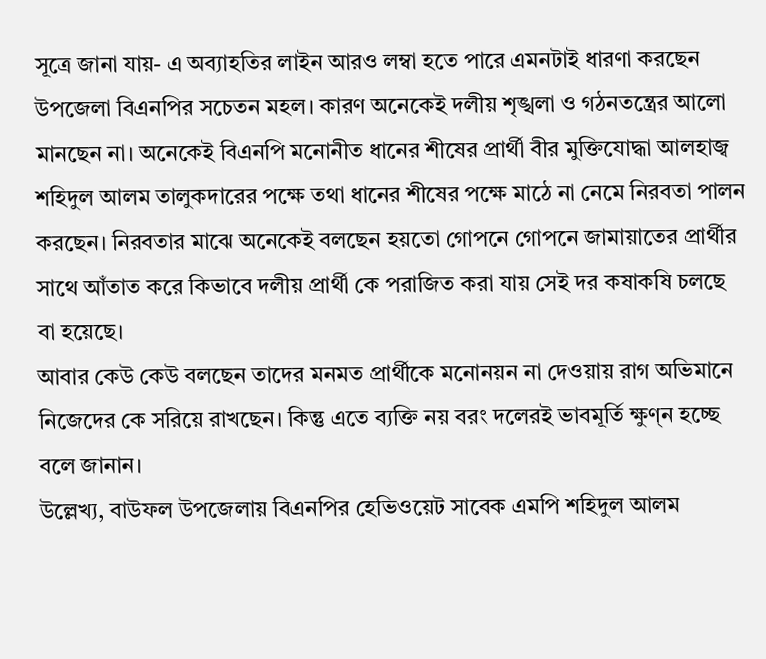সূত্রে জানা যায়- এ অব্যাহতির লাইন আরও লম্বা হতে পারে এমনটাই ধারণা করছেন উপজেলা বিএনপির সচেতন মহল। কারণ অনেকেই দলীয় শৃঙ্খলা ও গঠনতন্ত্রের আলো মানছেন না। অনেকেই বিএনপি মনোনীত ধানের শীষের প্রার্থী বীর মুক্তিযোদ্ধা আলহাজ্ব শহিদুল আলম তালুকদারের পক্ষে তথা ধানের শীষের পক্ষে মাঠে না নেমে নিরবতা পালন করছেন। নিরবতার মাঝে অনেকেই বলছেন হয়তো গোপনে গোপনে জামায়াতের প্রার্থীর সাথে আঁতাত করে কিভাবে দলীয় প্রার্থী কে পরাজিত করা যায় সেই দর কষাকষি চলছে বা হয়েছে।
আবার কেউ কেউ বলছেন তাদের মনমত প্রার্থীকে মনোনয়ন না দেওয়ায় রাগ অভিমানে নিজেদের কে সরিয়ে রাখছেন। কিন্তু এতে ব্যক্তি নয় বরং দলেরই ভাবমূর্তি ক্ষুণ্ন হচ্ছে বলে জানান।
উল্লেখ্য, বাউফল উপজেলায় বিএনপির হেভিওয়েট সাবেক এমপি শহিদুল আলম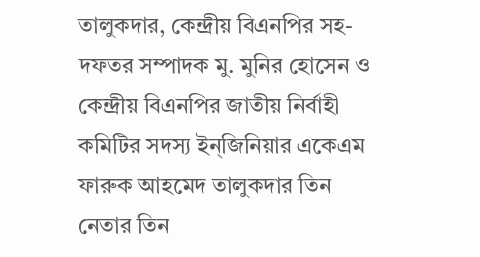তালুকদার, কেন্দ্রীয় বিএনপির সহ-দফতর সম্পাদক মু. মুনির হোসেন ও কেন্দ্রীয় বিএনপির জাতীয় নির্বাহী কমিটির সদস্য ইন্জিনিয়ার একেএম ফারুক আহমেদ তালুকদার তিন নেতার তিন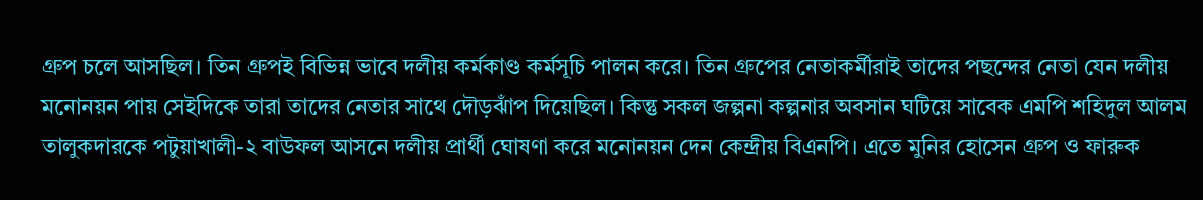গ্রুপ চলে আসছিল। তিন গ্রুপই বিভিন্ন ভাবে দলীয় কর্মকাণ্ড কর্মসূচি পালন করে। তিন গ্রুপের নেতাকর্মীরাই তাদের পছন্দের নেতা যেন দলীয় মনোনয়ন পায় সেইদিকে তারা তাদের নেতার সাথে দৌড়ঝাঁপ দিয়েছিল। কিন্তু সকল জল্পনা কল্পনার অবসান ঘটিয়ে সাবেক এমপি শহিদুল আলম তালুকদারকে পটুয়াখালী-২ বাউফল আসনে দলীয় প্রার্থী ঘোষণা করে মনোনয়ন দেন কেন্দ্রীয় বিএনপি। এতে মুনির হোসেন গ্রুপ ও ফারুক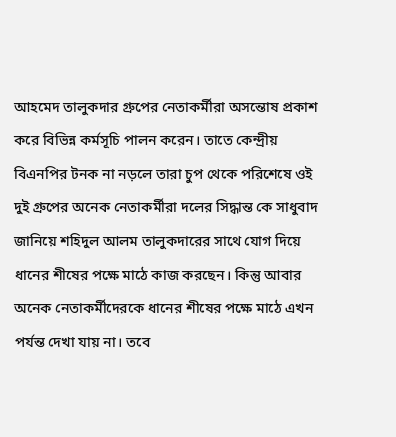আহমেদ তালুকদার গ্রুপের নেতাকর্মীরা অসন্তোষ প্রকাশ করে বিভিন্ন কর্মসূচি পালন করেন। তাতে কেন্দ্রীয় বিএনপির টনক না নড়লে তারা চুপ থেকে পরিশেষে ওই দুই গ্রুপের অনেক নেতাকর্মীরা দলের সিদ্ধান্ত কে সাধুবাদ জানিয়ে শহিদুল আলম তালুকদারের সাথে যোগ দিয়ে ধানের শীষের পক্ষে মাঠে কাজ করছেন। কিন্তু আবার অনেক নেতাকর্মীদেরকে ধানের শীষের পক্ষে মাঠে এখন পর্যন্ত দেখা যায় না। তবে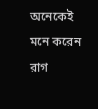অনেকেই মনে করেন রাগ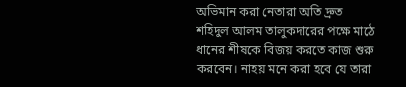অভিমান করা নেতারা অতি দ্রুত শহিদুল আলম তালুকদারের পক্ষে মাঠে ধানের শীষকে বিজয় করতে কাজ শুরু করবেন। নাহয় মনে করা হবে যে তারা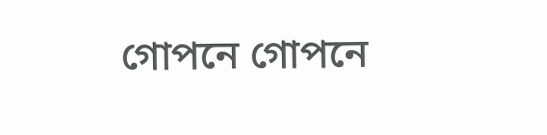গোপনে গোপনে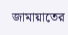জামায়াতের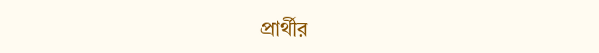প্রার্থীর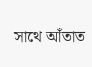সাথে আঁতাত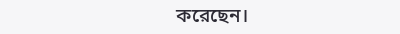করেছেন।